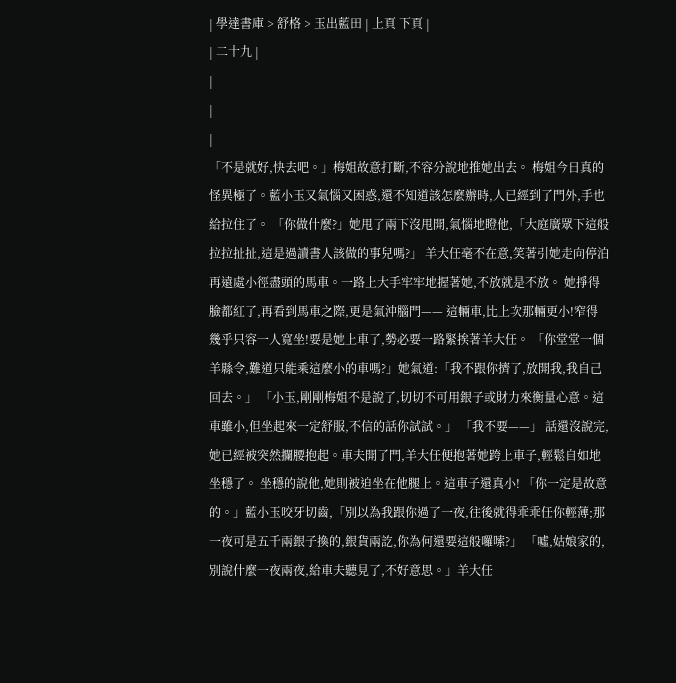| 學達書庫 > 舒格 > 玉出藍田 | 上頁 下頁 |
| 二十九 |
|
|
|
「不是就好,快去吧。」梅姐故意打斷,不容分說地推她出去。 梅姐今日真的怪異極了。藍小玉又氣惱又困惑,還不知道該怎麼辦時,人已經到了門外,手也給拉住了。 「你做什麼?」她甩了兩下沒甩開,氣惱地瞪他,「大庭廣眾下這般拉拉扯扯,這是過讀書人該做的事兒嗎?」 羊大任毫不在意,笑著引她走向停泊再遠處小徑盡頭的馬車。一路上大手牢牢地握著她,不放就是不放。 她掙得臉都紅了,再看到馬車之際,更是氣沖腦門—— 這輛車,比上次那輛更小!窄得幾乎只容一人寬坐!要是她上車了,勢必要一路緊挨著羊大任。 「你堂堂一個羊縣令,難道只能乘這麼小的車嗎?」她氣道:「我不跟你擠了,放開我,我自己回去。」 「小玉,剛剛梅姐不是說了,切切不可用銀子或財力來衡量心意。這車雖小,但坐起來一定舒服,不信的話你試試。」 「我不要——」 話還沒說完,她已經被突然攔腰抱起。車夫開了門,羊大任便抱著她跨上車子,輕鬆自如地坐穩了。 坐穩的說他,她則被迫坐在他腿上。這車子還真小! 「你一定是故意的。」藍小玉咬牙切齒,「別以為我跟你過了一夜,往後就得乖乖任你輕薄;那一夜可是五千兩銀子換的,銀貨兩訖,你為何還要這般囉嗦?」 「噓,姑娘家的,別說什麼一夜兩夜,給車夫聽見了,不好意思。」羊大任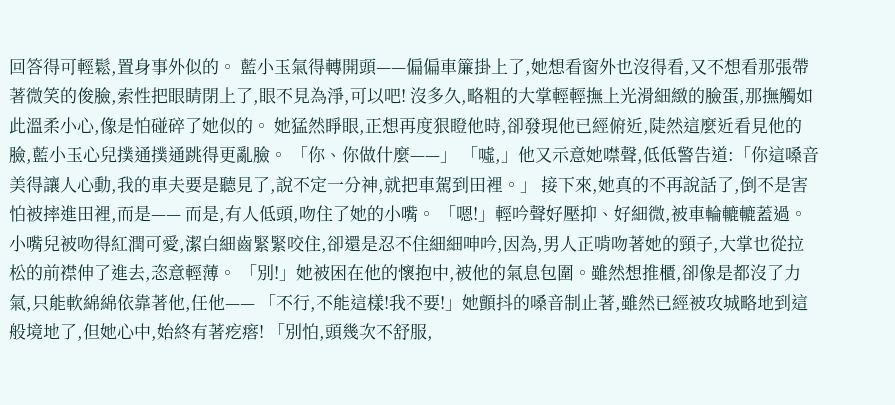回答得可輕鬆,置身事外似的。 藍小玉氣得轉開頭——偏偏車簾掛上了,她想看窗外也沒得看,又不想看那張帶著微笑的俊臉,索性把眼睛閉上了,眼不見為淨,可以吧! 沒多久,略粗的大掌輕輕撫上光滑細緻的臉蛋,那撫觸如此溫柔小心,像是怕碰碎了她似的。 她猛然睜眼,正想再度狠瞪他時,卻發現他已經俯近,陡然這麼近看見他的臉,藍小玉心兒撲通撲通跳得更亂臉。 「你、你做什麼——」 「噓,」他又示意她噤聲,低低警告道:「你這嗓音美得讓人心動,我的車夫要是聽見了,說不定一分神,就把車駕到田裡。」 接下來,她真的不再說話了,倒不是害怕被摔進田裡,而是—— 而是,有人低頭,吻住了她的小嘴。 「嗯!」輕吟聲好壓抑、好細微,被車輪轆轆蓋過。 小嘴兒被吻得紅潤可愛,潔白細齒緊緊咬住,卻還是忍不住細細呻吟,因為,男人正啃吻著她的頸子,大掌也從拉松的前襟伸了進去,恣意輕薄。 「別!」她被困在他的懷抱中,被他的氣息包圍。雖然想推櫃,卻像是都沒了力氣,只能軟綿綿依靠著他,任他—— 「不行,不能這樣!我不要!」她顫抖的嗓音制止著,雖然已經被攻城略地到這般境地了,但她心中,始終有著疙瘩! 「別怕,頭幾次不舒服,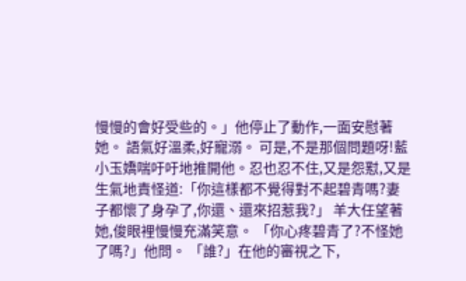慢慢的會好受些的。」他停止了動作,一面安慰著她。 語氣好溫柔,好寵溺。 可是,不是那個問題呀!藍小玉嬌喘吁吁地推開他。忍也忍不住,又是怨懟,又是生氣地責怪道:「你這樣都不覺得對不起碧青嗎?妻子都懷了身孕了,你還、還來招惹我?」 羊大任望著她,俊眼裡慢慢充滿笑意。 「你心疼碧青了?不怪她了嗎?」他問。 「誰?」在他的審視之下,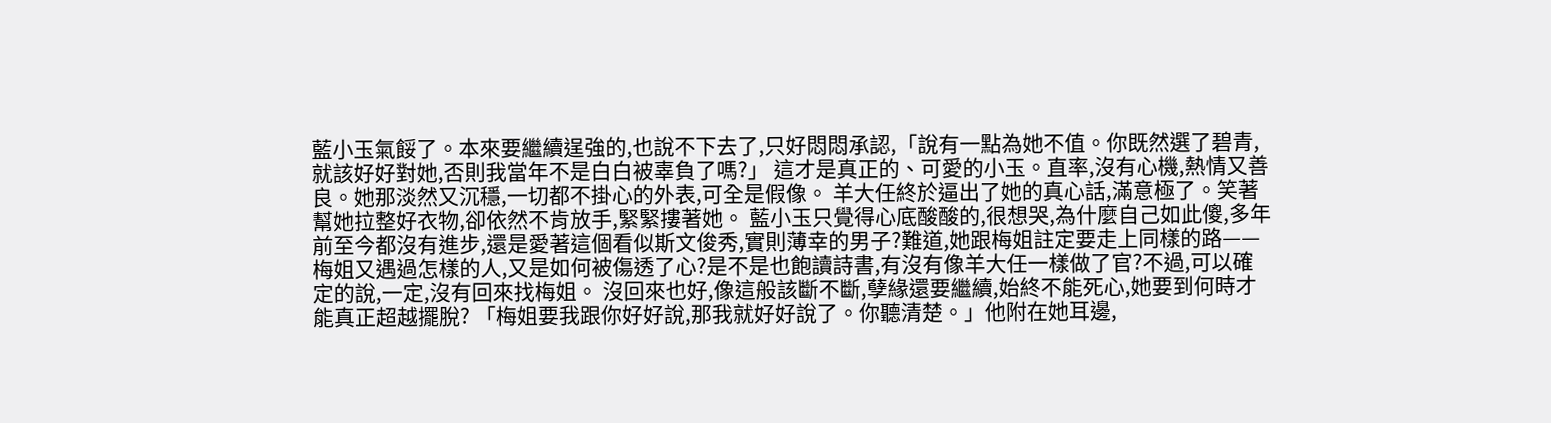藍小玉氣餒了。本來要繼續逞強的,也說不下去了,只好悶悶承認,「說有一點為她不值。你既然選了碧青,就該好好對她,否則我當年不是白白被辜負了嗎?」 這才是真正的、可愛的小玉。直率,沒有心機,熱情又善良。她那淡然又沉穩,一切都不掛心的外表,可全是假像。 羊大任終於逼出了她的真心話,滿意極了。笑著幫她拉整好衣物,卻依然不肯放手,緊緊摟著她。 藍小玉只覺得心底酸酸的,很想哭,為什麼自己如此傻,多年前至今都沒有進步,還是愛著這個看似斯文俊秀,實則薄幸的男子?難道,她跟梅姐註定要走上同樣的路—— 梅姐又遇過怎樣的人,又是如何被傷透了心?是不是也飽讀詩書,有沒有像羊大任一樣做了官?不過,可以確定的說,一定,沒有回來找梅姐。 沒回來也好,像這般該斷不斷,孽緣還要繼續,始終不能死心,她要到何時才能真正超越擺脫? 「梅姐要我跟你好好說,那我就好好說了。你聽清楚。」他附在她耳邊,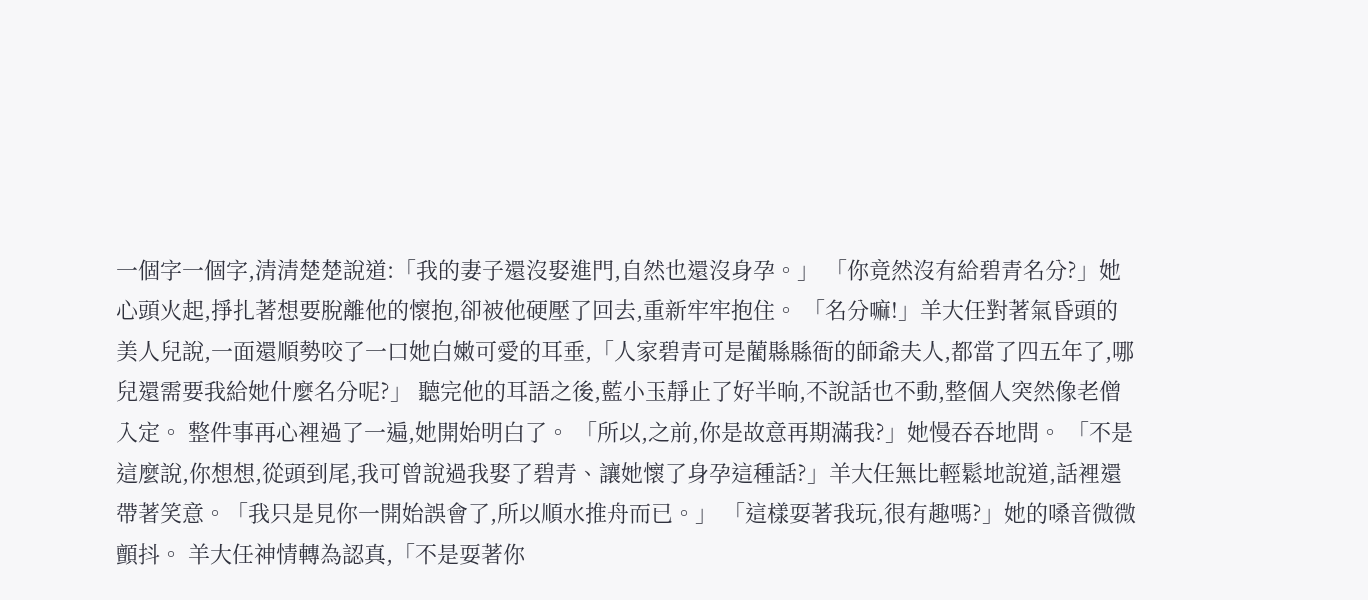一個字一個字,清清楚楚說道:「我的妻子還沒娶進門,自然也還沒身孕。」 「你竟然沒有給碧青名分?」她心頭火起,掙扎著想要脫離他的懷抱,卻被他硬壓了回去,重新牢牢抱住。 「名分嘛!」羊大任對著氣昏頭的美人兒說,一面還順勢咬了一口她白嫩可愛的耳垂,「人家碧青可是藺縣縣衙的師爺夫人,都當了四五年了,哪兒還需要我給她什麼名分呢?」 聽完他的耳語之後,藍小玉靜止了好半晌,不說話也不動,整個人突然像老僧入定。 整件事再心裡過了一遍,她開始明白了。 「所以,之前,你是故意再期滿我?」她慢吞吞地問。 「不是這麼說,你想想,從頭到尾,我可曾說過我娶了碧青、讓她懷了身孕這種話?」羊大任無比輕鬆地說道,話裡還帶著笑意。「我只是見你一開始誤會了,所以順水推舟而已。」 「這樣耍著我玩,很有趣嗎?」她的嗓音微微顫抖。 羊大任神情轉為認真,「不是耍著你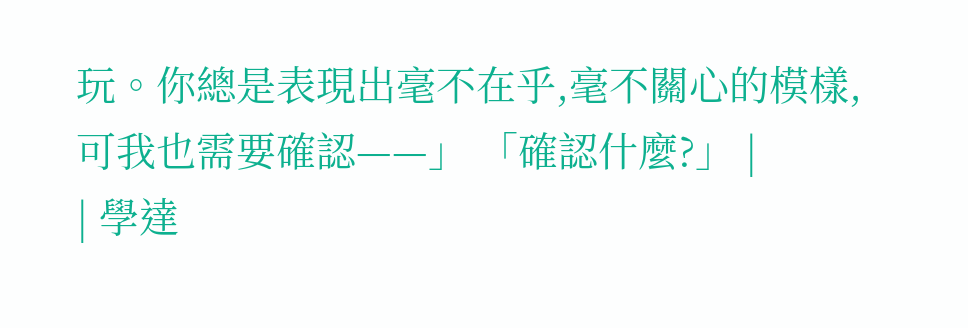玩。你總是表現出毫不在乎,毫不關心的模樣,可我也需要確認——」 「確認什麼?」 |
| 學達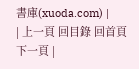書庫(xuoda.com) |
| 上一頁 回目錄 回首頁 下一頁 |